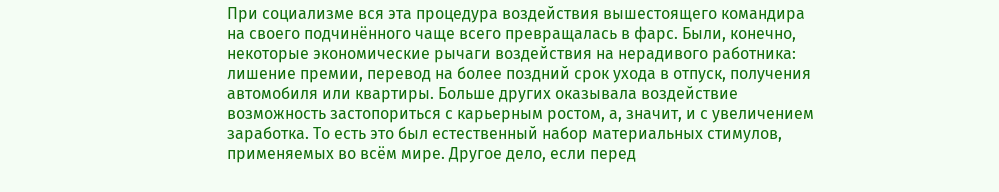При социализме вся эта процедура воздействия вышестоящего командира на своего подчинённого чаще всего превращалась в фарс. Были, конечно, некоторые экономические рычаги воздействия на нерадивого работника: лишение премии, перевод на более поздний срок ухода в отпуск, получения автомобиля или квартиры. Больше других оказывала воздействие возможность застопориться с карьерным ростом, а, значит, и с увеличением заработка. То есть это был естественный набор материальных стимулов, применяемых во всём мире. Другое дело, если перед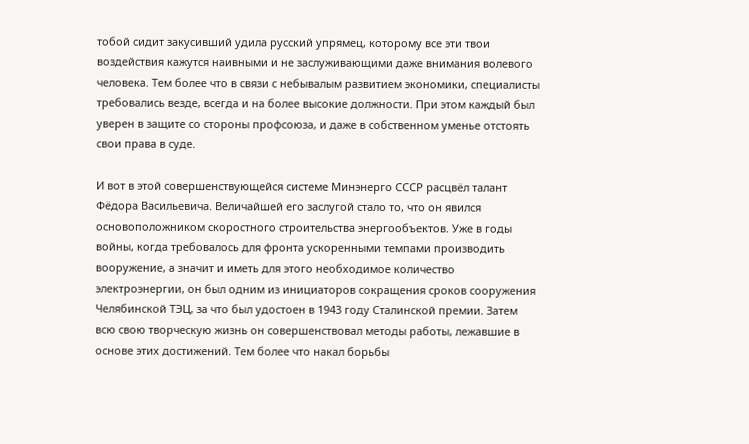тобой сидит закусивший удила русский упрямец, которому все эти твои воздействия кажутся наивными и не заслуживающими даже внимания волевого человека. Тем более что в связи с небывалым развитием экономики, специалисты требовались везде, всегда и на более высокие должности. При этом каждый был уверен в защите со стороны профсоюза, и даже в собственном уменье отстоять свои права в суде.

И вот в этой совершенствующейся системе Минэнерго СССР расцвёл талант Фёдора Васильевича. Величайшей его заслугой стало то, что он явился основоположником скоростного строительства энергообъектов. Уже в годы войны, когда требовалось для фронта ускоренными темпами производить вооружение, а значит и иметь для этого необходимое количество электроэнергии, он был одним из инициаторов сокращения сроков сооружения Челябинской ТЭЦ, за что был удостоен в 1943 году Сталинской премии. Затем всю свою творческую жизнь он совершенствовал методы работы, лежавшие в основе этих достижений. Тем более что накал борьбы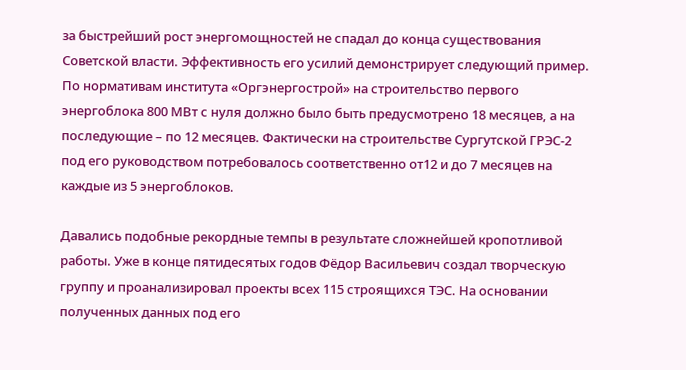за быстрейший рост энергомощностей не спадал до конца существования Советской власти. Эффективность его усилий демонстрирует следующий пример. По нормативам института «Оргэнергострой» на строительство первого энергоблока 800 МВт с нуля должно было быть предусмотрено 18 месяцев, а на последующие – по 12 месяцев. Фактически на строительстве Сургутской ГРЭС-2 под его руководством потребовалось соответственно от12 и до 7 месяцев на каждые из 5 энергоблоков.

Давались подобные рекордные темпы в результате сложнейшей кропотливой работы. Уже в конце пятидесятых годов Фёдор Васильевич создал творческую группу и проанализировал проекты всех 115 строящихся ТЭС. На основании полученных данных под его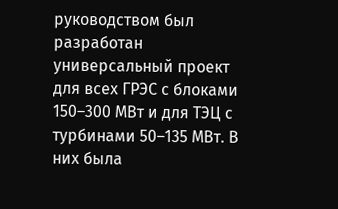руководством был разработан универсальный проект для всех ГРЭС с блоками 150–300 МВт и для ТЭЦ с турбинами 50–135 МВт. В них была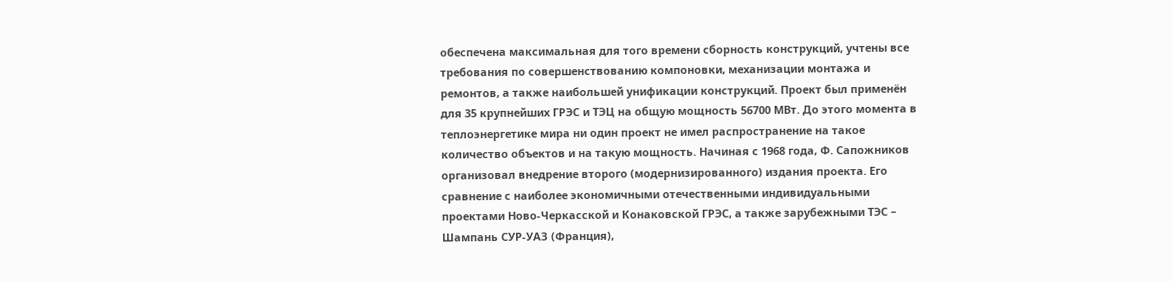обеспечена максимальная для того времени сборность конструкций, учтены все требования по совершенствованию компоновки, механизации монтажа и ремонтов, а также наибольшей унификации конструкций. Проект был применён для 35 крупнейших ГРЭС и ТЭЦ на общую мощность 56700 МВт. До этого момента в теплоэнергетике мира ни один проект не имел распространение на такое количество объектов и на такую мощность. Начиная с 1968 года, Ф. Сапожников организовал внедрение второго (модернизированного) издания проекта. Его сравнение с наиболее экономичными отечественными индивидуальными проектами Ново-Черкасской и Конаковской ГРЭС, а также зарубежными ТЭС – Шампань СУР-УАЗ (Франция),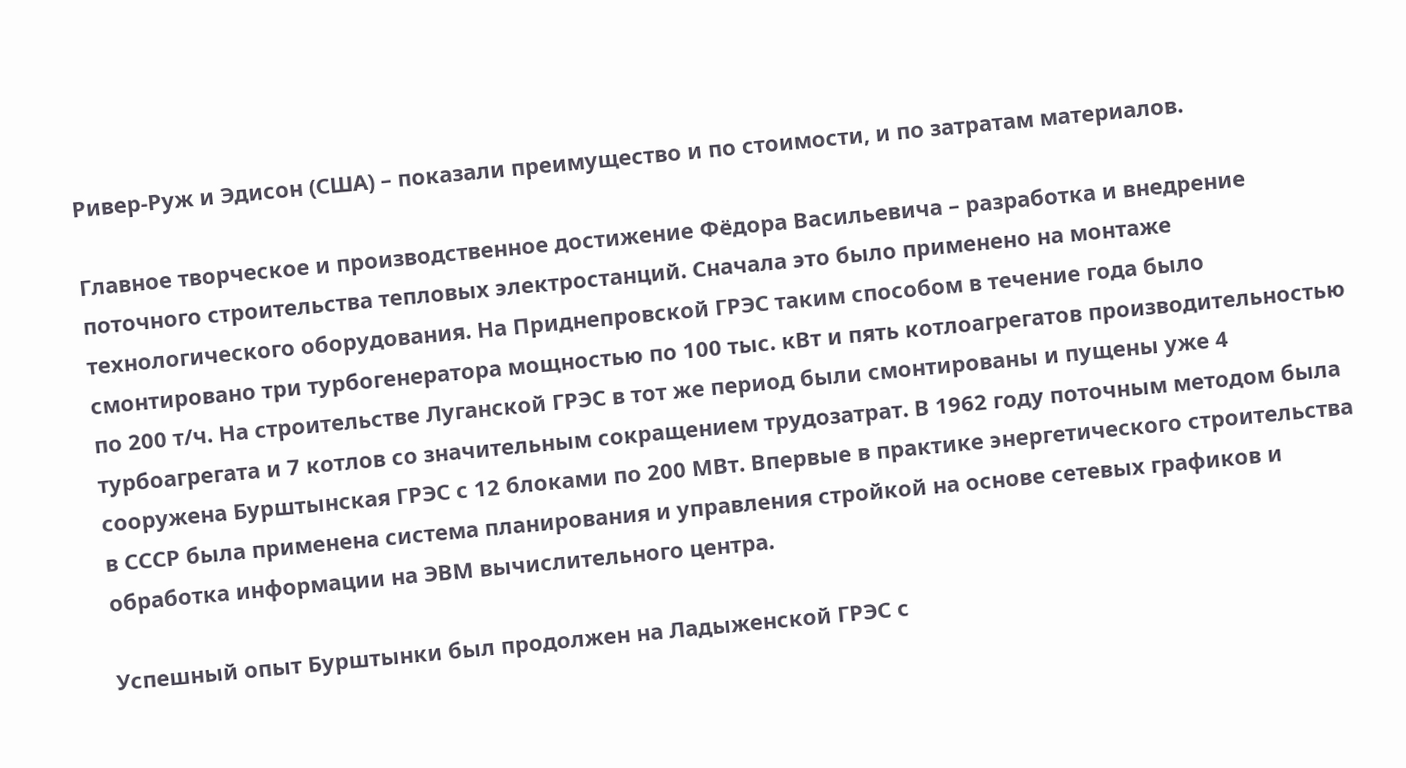Ривер-Руж и Эдисон (США) – показали преимущество и по стоимости, и по затратам материалов.

Главное творческое и производственное достижение Фёдора Васильевича – разработка и внедрение поточного строительства тепловых электростанций. Сначала это было применено на монтаже технологического оборудования. На Приднепровской ГРЭС таким способом в течение года было смонтировано три турбогенератора мощностью по 100 тыс. кВт и пять котлоагрегатов производительностью по 200 т/ч. На строительстве Луганской ГРЭС в тот же период были смонтированы и пущены уже 4 турбоагрегата и 7 котлов со значительным сокращением трудозатрат. В 1962 году поточным методом была сооружена Бурштынская ГРЭС с 12 блоками по 200 МВт. Впервые в практике энергетического строительства в СССР была применена система планирования и управления стройкой на основе сетевых графиков и обработка информации на ЭВМ вычислительного центра.

Успешный опыт Бурштынки был продолжен на Ладыженской ГРЭС с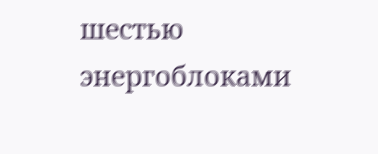шестью энергоблоками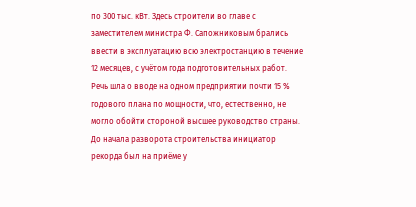по 300 тыс. кВт. Здесь строители во главе с заместителем министра Ф. Сапожниковым брались ввести в эксплуатацию всю электростанцию в течение 12 месяцев, с учётом года подготовительных работ. Речь шла о вводе на одном предприятии почти 15 % годового плана по мощности, что, естественно, не могло обойти стороной высшее руководство страны. До начала разворота строительства инициатор рекорда был на приёме у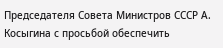Председателя Совета Министров СССР А. Косыгина с просьбой обеспечить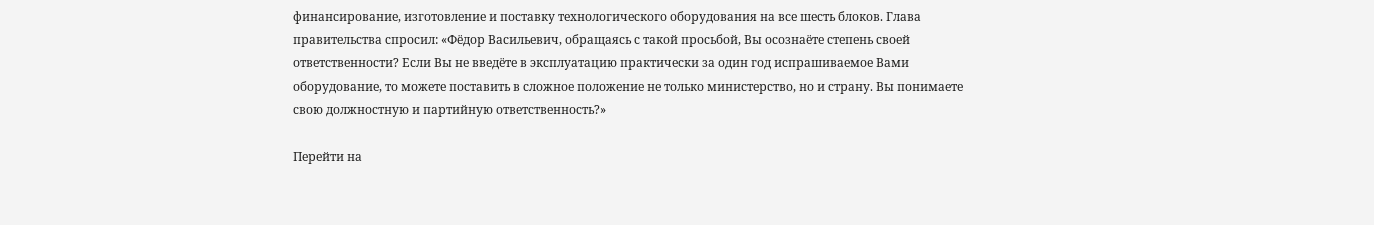финансирование, изготовление и поставку технологического оборудования на все шесть блоков. Глава правительства спросил: «Фёдор Васильевич, обращаясь с такой просьбой, Вы осознаёте степень своей ответственности? Если Вы не введёте в эксплуатацию практически за один год испрашиваемое Вами оборудование, то можете поставить в сложное положение не только министерство, но и страну. Вы понимаете свою должностную и партийную ответственность?»

Перейти на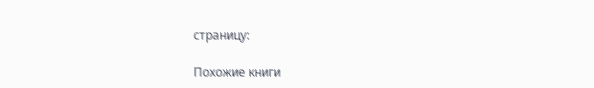страницу:

Похожие книги